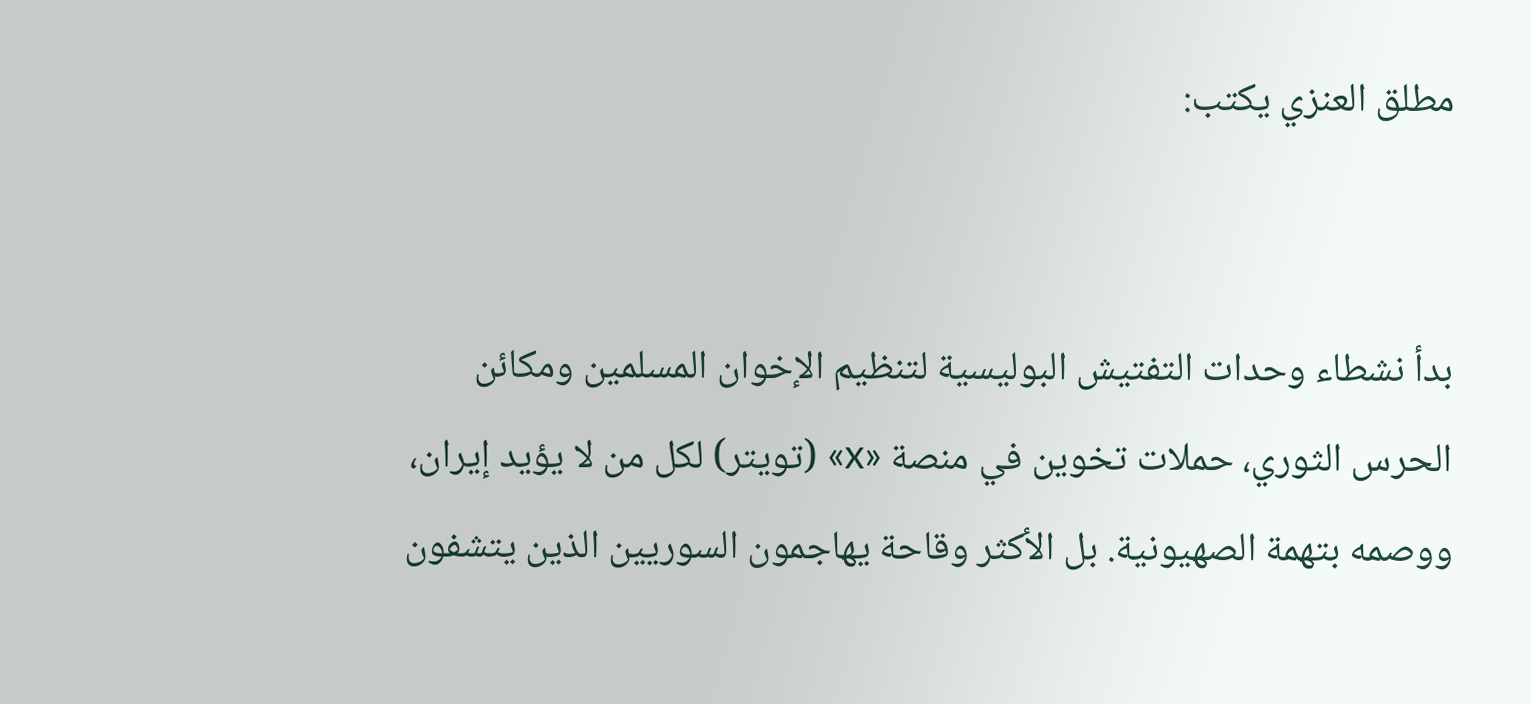مطلق العنزي يكتب:


بدأ نشطاء وحدات التفتيش البوليسية لتنظيم الإخوان المسلمين ومكائن الحرس الثوري، حملات تخوين في منصة «x» (تويتر) لكل من لا يؤيد إيران، ووصمه بتهمة الصهيونية. بل الأكثر وقاحة يهاجمون السوريين الذين يتشفون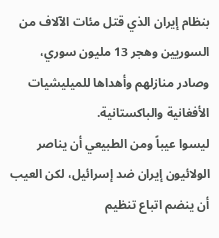بنظام إيران الذي قتل مئات الآلاف من السوريين وهجر 13 مليون سوري، وصادر منازلهم وأهداها للميليشيات الأفغانية والباكستانية.
ليسوا عيباً ومن الطبيعي أن يناصر الولائيون إيران ضد إسرائيل، لكن العيب أن ينضم اتباع تنظيم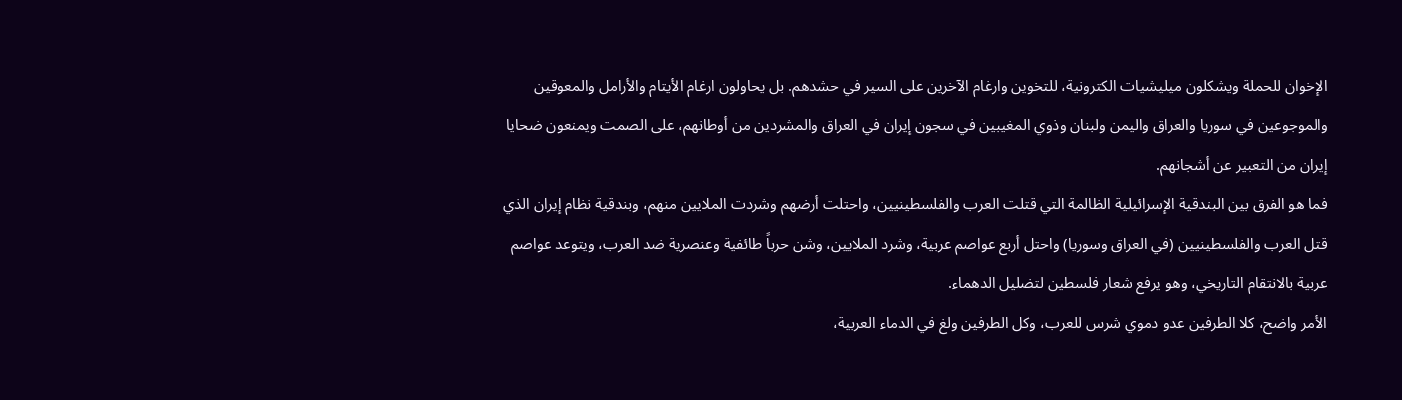الإخوان للحملة ويشكلون ميليشيات الكترونية، للتخوين وارغام الآخرين على السير في حشدهم. بل يحاولون ارغام الأيتام والأرامل والمعوقين والموجوعين في سوريا والعراق واليمن ولبنان وذوي المغيبين في سجون إيران في العراق والمشردين من أوطانهم، على الصمت ويمنعون ضحايا إيران من التعبير عن أشجانهم.
فما هو الفرق بين البندقية الإسرائيلية الظالمة التي قتلت العرب والفلسطينيين، واحتلت أرضهم وشردت الملايين منهم، وبندقية نظام إيران الذي قتل العرب والفلسطينيين (في العراق وسوريا) واحتل أربع عواصم عربية، وشرد الملايين، وشن حرباً طائفية وعنصرية ضد العرب، ويتوعد عواصم عربية بالانتقام التاريخي، وهو يرفع شعار فلسطين لتضليل الدهماء.
الأمر واضح، كلا الطرفين عدو دموي شرس للعرب، وكل الطرفين ولغ في الدماء العربية،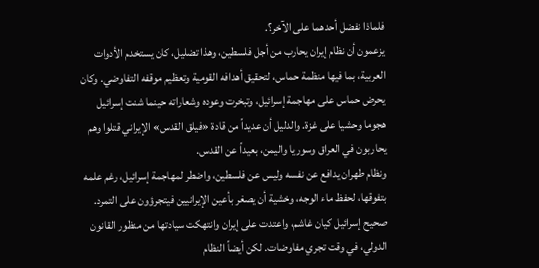فلماذا نفضل أحدهما على الآخر؟.
يزعمون أن نظام إيران يحارب من أجل فلسطين، وهذا تضليل، كان يستخدم الأدوات العربية، بما فيها منظمة حماس، لتحقيق أهدافه القومية وتعظيم موقفه التفاوضي. وكان يحرض حماس على مهاجمة إسرائيل، وتبخرت وعوده وشعاراته حينما شنت إسرائيل هجوما وحشيا على غزة. والدليل أن عديداً من قادة «فيلق القدس» الإيراني قتلوا وهم يحاربون في العراق وسوريا واليمن، بعيداً عن القدس.
ونظام طهران يدافع عن نفسه وليس عن فلسطين، واضطر لمهاجمة إسرائيل، رغم علمه بتفوقها، لحفظ ماء الوجه، وخشية أن يصغر بأعين الإيرانيين فيتجرؤون على التمرد.
صحيح إسرائيل كيان غاشم، واعتدت على إيران وانتهكت سيادتها من منظور القانون الدولي، في وقت تجري مفاوضات. لكن أيضاً النظام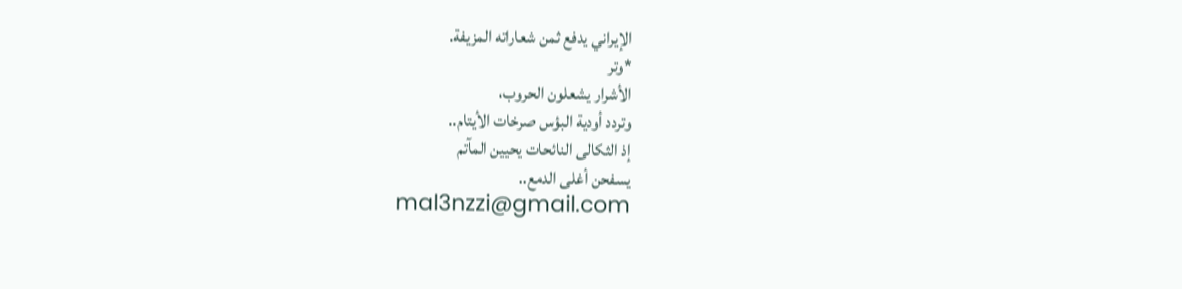الإيراني يدفع ثمن شعاراته المزيفة.
*وتر
الأشرار يشعلون الحروب،
وتردد أودية البؤس صرخات الأيتام..
إذ الثكالى النائحات يحيين المآتم
يسفحن أغلى الدمع..
mal3nzzi@gmail.com